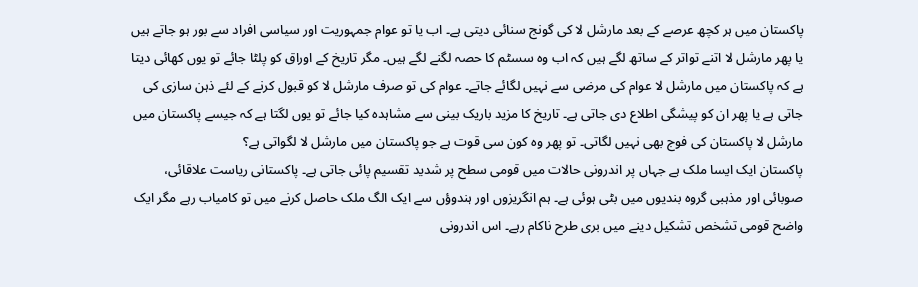پاکستان میں ہر کچھ عرصے کے بعد مارشل لا کی گونج سنائی دیتی ہے۔ اب یا تو عوام جمہوریت اور سیاسی افراد سے بور ہو جاتے ہیں یا پھر مارشل لا اتنے تواتر کے ساتھ لگے ہیں کہ اب وہ سسٹم کا حصہ لگنے لگے ہیں۔ مگر تاریخ کے اوراق کو پلٹا جائے تو یوں کھائی دیتا ہے کہ پاکستان میں مارشل لا عوام کی مرضی سے نہیں لگائے جاتے۔ عوام کی تو صرف مارشل لا کو قبول کرنے کے لئے ذہن سازی کی جاتی ہے یا پھر ان کو پیشگی اطلاع دی جاتی ہے۔ تاریخ کا مزید باریک بینی سے مشاہدہ کیا جائے تو یوں لگتا ہے کہ جیسے پاکستان میں مارشل لا پاکستان کی فوج بھی نہیں لگاتی۔ تو پھر وہ کون سی قوت ہے جو پاکستان میں مارشل لا لگواتی ہے؟
پاکستان ایک ایسا ملک ہے جہاں پر اندرونی حالات میں قومی سطح پر شدید تقسیم پائی جاتی ہے۔ پاکستانی ریاست علاقائی، صوبائی اور مذہبی گروہ بندیوں میں بٹی ہوئی ہے۔ ہم انگریزوں اور ہندوؤں سے ایک الگ ملک حاصل کرنے میں تو کامیاب رہے مگر ایک واضح قومی تشخص تشکیل دینے میں بری طرح ناکام رہے۔ اس اندرونی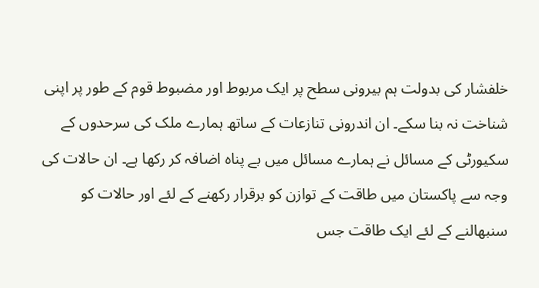خلفشار کی بدولت ہم بیرونی سطح پر ایک مربوط اور مضبوط قوم کے طور پر اپنی شناخت نہ بنا سکے۔ ان اندرونی تنازعات کے ساتھ ہمارے ملک کی سرحدوں کے سکیورٹی کے مسائل نے ہمارے مسائل میں بے پناہ اضافہ کر رکھا ہے۔ ان حالات کی وجہ سے پاکستان میں طاقت کے توازن کو برقرار رکھنے کے لئے اور حالات کو سنبھالنے کے لئے ایک طاقت جس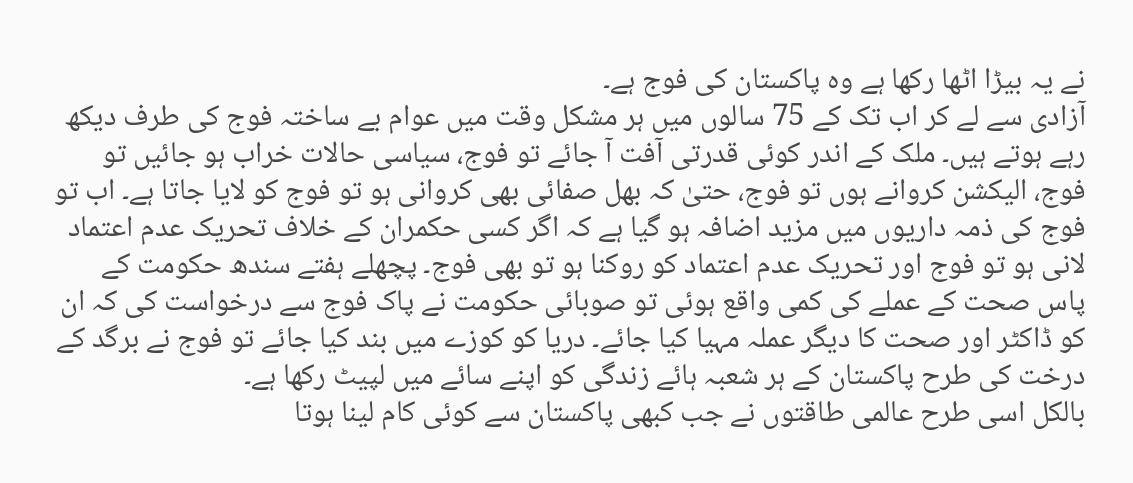نے یہ بیڑا اٹھا رکھا ہے وہ پاکستان کی فوج ہے۔
آزادی سے لے کر اب تک کے 75 سالوں میں ہر مشکل وقت میں عوام بے ساختہ فوج کی طرف دیکھ رہے ہوتے ہیں۔ ملک کے اندر کوئی قدرتی آفت آ جائے تو فوج، سیاسی حالات خراب ہو جائیں تو فوج، الیکشن کروانے ہوں تو فوج، حتیٰ کہ بھل صفائی بھی کروانی ہو تو فوج کو لایا جاتا ہے۔ اب تو فوج کی ذمہ داریوں میں مزید اضافہ ہو گیا ہے کہ اگر کسی حکمران کے خلاف تحریک عدم اعتماد لانی ہو تو فوج اور تحریک عدم اعتماد کو روکنا ہو تو بھی فوج۔ پچھلے ہفتے سندھ حکومت کے پاس صحت کے عملے کی کمی واقع ہوئی تو صوبائی حکومت نے پاک فوج سے درخواست کی کہ ان کو ڈاکٹر اور صحت کا دیگر عملہ مہیا کیا جائے۔ دریا کو کوزے میں بند کیا جائے تو فوج نے برگد کے درخت کی طرح پاکستان کے ہر شعبہ ہائے زندگی کو اپنے سائے میں لپیٹ رکھا ہے۔
بالکل اسی طرح عالمی طاقتوں نے جب کبھی پاکستان سے کوئی کام لینا ہوتا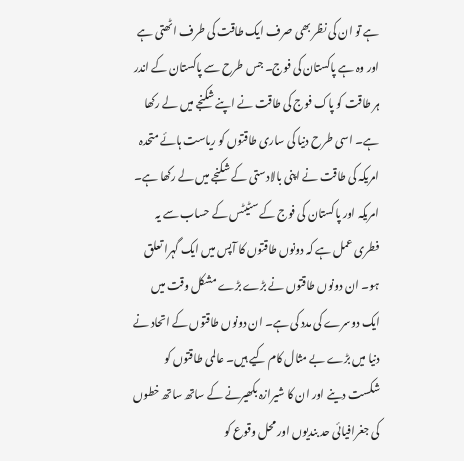ہے تو ان کی نظر بھی صرف ایک طاقت کی طرف اٹھتی ہے اور وہ ہے پاکستان کی فوج۔ جس طرح سے پاکستان کے اندر ہر طاقت کو پاک فوج کی طاقت نے اپنے شکنجے میں لے رکھا ہے۔ اسی طرح دنیا کی ساری طاقتوں کو ریاست ہائے متحدہ امریکہ کی طاقت نے اپنی بالادستی کے شکنجے میں لے رکھا ہے۔ امریکہ اور پاکستان کی فوج کے سٹیٹس کے حساب سے یہ فطری عمل ہے کہ دونوں طاقتوں کا آپس میں ایک گہرا تعلق ہو۔ ان دونوں طاقتوں نے بڑے بڑے مشکل وقت میں ایک دوسرے کی مدد کی ہے۔ ان دونوں طاقتوں کے اتحاد نے دنیا میں بڑے بے مثال کام کیے ہیں۔ عالمی طاقتوں کو شکست دینے اور ان کا شیرازہ بکھیرنے کے ساتھ ساتھ خطوں کی جغرافیائی حد بندیوں اور محل وقوع کو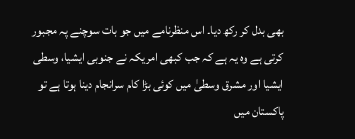بھی بدل کر رکھ دیا۔ اس منظرنامے میں جو بات سوچنے پہ مجبور کرتی ہے وہ یہ ہے کہ جب کبھی امریکہ نے جنوبی ایشیا، وسطی ایشیا اور مشرق وسطیٰ میں کوئی بڑا کام سرانجام دینا ہوتا ہے تو پاکستان میں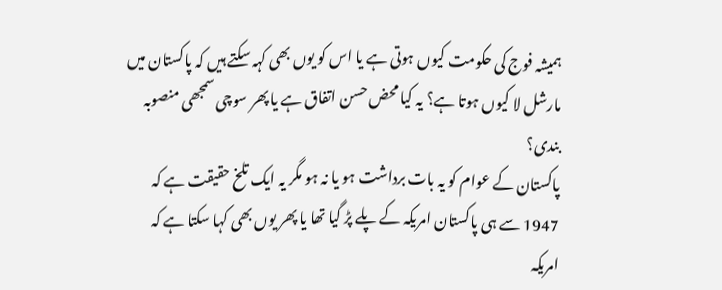ہمیشہ فوج کی حکومت کیوں ہوتی ہے یا اس کو یوں بھی کہہ سکتے ہیں کہ پاکستان میں مارشل لا کیوں ہوتا ہے؟ یہ کیا محض حسن اتفاق ہے یا پھر سوچی سمجھی منصوبہ بندی؟
پاکستان کے عوام کو یہ بات برداشت ہو یا نہ ہو مگر یہ ایک تلخ حقیقت ہے کہ 1947 سے ہی پاکستان امریکہ کے پلے پڑ گیا تھا یا پھر یوں بھی کہا سکتا ہے کہ امریکہ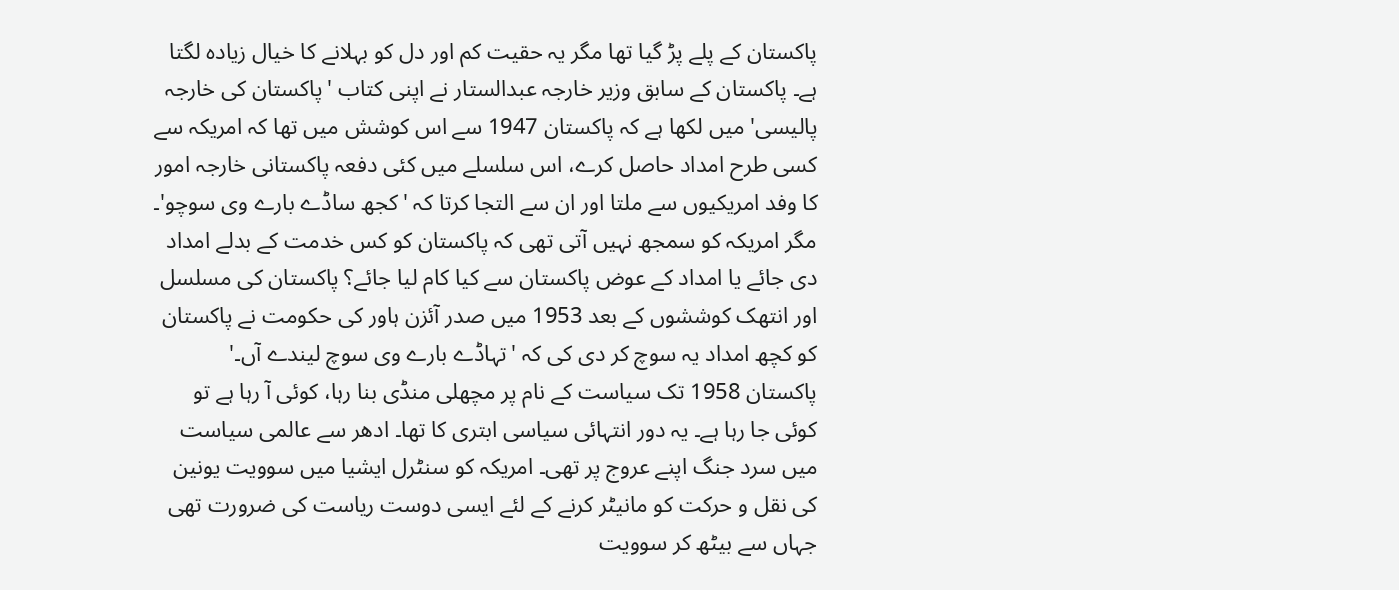پاکستان کے پلے پڑ گیا تھا مگر یہ حقیت کم اور دل کو بہلانے کا خیال زیادہ لگتا ہے۔ پاکستان کے سابق وزیر خارجہ عبدالستار نے اپنی کتاب 'پاکستان کی خارجہ پالیسی' میں لکھا ہے کہ پاکستان 1947 سے اس کوشش میں تھا کہ امریکہ سے کسی طرح امداد حاصل کرے، اس سلسلے میں کئی دفعہ پاکستانی خارجہ امور کا وفد امریکیوں سے ملتا اور ان سے التجا کرتا کہ 'کجھ ساڈے بارے وی سوچو'۔ مگر امریکہ کو سمجھ نہیں آتی تھی کہ پاکستان کو کس خدمت کے بدلے امداد دی جائے یا امداد کے عوض پاکستان سے کیا کام لیا جائے؟ پاکستان کی مسلسل اور انتھک کوششوں کے بعد 1953 میں صدر آئزن ہاور کی حکومت نے پاکستان کو کچھ امداد یہ سوچ کر دی کی کہ 'تہاڈے بارے وی سوچ لیندے آں۔'
پاکستان 1958 تک سیاست کے نام پر مچھلی منڈی بنا رہا، کوئی آ رہا ہے تو کوئی جا رہا ہے۔ یہ دور انتہائی سیاسی ابتری کا تھا۔ ادھر سے عالمی سیاست میں سرد جنگ اپنے عروج پر تھی۔ امریکہ کو سنٹرل ایشیا میں سوویت یونین کی نقل و حرکت کو مانیٹر کرنے کے لئے ایسی دوست ریاست کی ضرورت تھی جہاں سے بیٹھ کر سوویت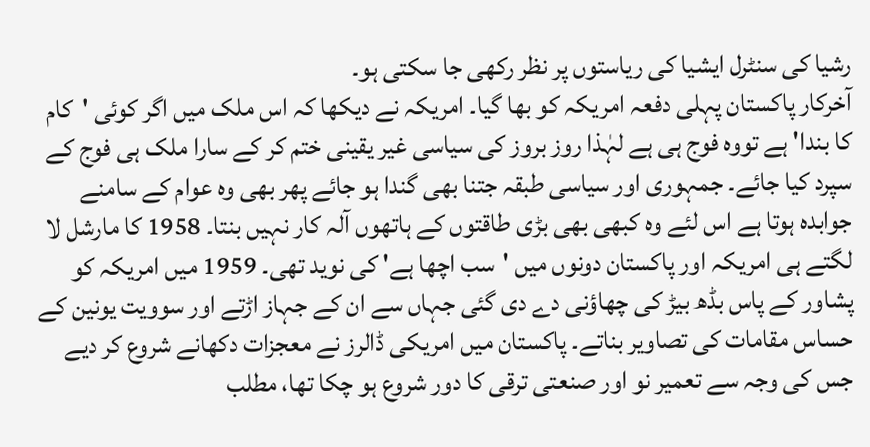رشیا کی سنٹرل ایشیا کی ریاستوں پر نظر رکھی جا سکتی ہو۔
آخرکار پاکستان پہلی دفعہ امریکہ کو بھا گیا۔ امریکہ نے دیکھا کہ اس ملک میں اگر کوئی 'کام کا بندا' ہے تووہ فوج ہی ہے لہٰذا روز بروز کی سیاسی غیر یقینی ختم کر کے سارا ملک ہی فوج کے سپرد کیا جائے۔ جمہوری اور سیاسی طبقہ جتنا بھی گندا ہو جائے پھر بھی وہ عوام کے سامنے جوابدہ ہوتا ہے اس لئے وہ کبھی بھی بڑی طاقتوں کے ہاتھوں آلہ کار نہیں بنتا۔ 1958 کا مارشل لا لگتے ہی امریکہ اور پاکستان دونوں میں 'سب اچھا ہے' کی نوید تھی۔ 1959 میں امریکہ کو پشاور کے پاس بڈھ بیڑ کی چھاؤنی دے دی گئی جہاں سے ان کے جہاز اڑتے اور سوویت یونین کے حساس مقامات کی تصاویر بناتے۔ پاکستان میں امریکی ڈالرز نے معجزات دکھانے شروع کر دیے جس کی وجہ سے تعمیر نو اور صنعتی ترقی کا دور شروع ہو چکا تھا، مطلب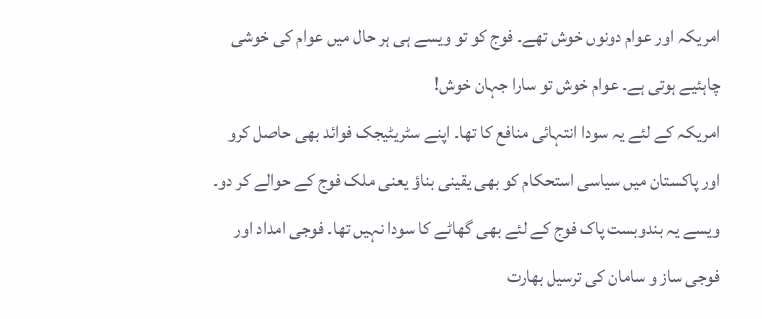امریکہ اور عوام دونوں خوش تھے۔ فوج کو تو ویسے ہی ہر حال میں عوام کی خوشی چاہئیے ہوتی ہے۔ عوام خوش تو سارا جہان خوش!
امریکہ کے لئے یہ سودا انتہائی منافع کا تھا۔ اپنے سٹریٹیجک فوائد بھی حاصل کرو اور پاکستان میں سیاسی استحکام کو بھی یقینی بناؤ یعنی ملک فوج کے حوالے کر دو۔ ویسے یہ بندوبست پاک فوج کے لئے بھی گھاٹے کا سودا نہیں تھا۔ فوجی امداد اور فوجی ساز و سامان کی ترسیل بھارت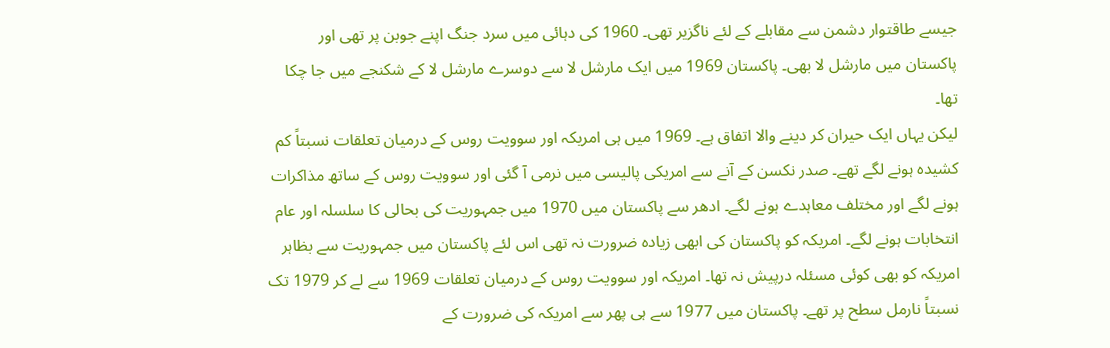جیسے طاقتوار دشمن سے مقابلے کے لئے ناگزیر تھی۔ 1960 کی دہائی میں سرد جنگ اپنے جوبن پر تھی اور پاکستان میں مارشل لا بھی۔ پاکستان 1969 میں ایک مارشل لا سے دوسرے مارشل لا کے شکنجے میں جا چکا تھا۔
لیکن یہاں ایک حیران کر دینے والا اتفاق ہے۔ 1969 میں ہی امریکہ اور سوویت روس کے درمیان تعلقات نسبتاً کم کشیدہ ہونے لگے تھے۔ صدر نکسن کے آنے سے امریکی پالیسی میں نرمی آ گئی اور سوویت روس کے ساتھ مذاکرات ہونے لگے اور مختلف معاہدے ہونے لگے۔ ادھر سے پاکستان میں 1970 میں جمہوریت کی بحالی کا سلسلہ اور عام انتخابات ہونے لگے۔ امریکہ کو پاکستان کی ابھی زیادہ ضرورت نہ تھی اس لئے پاکستان میں جمہوریت سے بظاہر امریکہ کو بھی کوئی مسئلہ درپیش نہ تھا۔ امریکہ اور سوویت روس کے درمیان تعلقات 1969 سے لے کر 1979 تک نسبتاً نارمل سطح پر تھے۔ پاکستان میں 1977 سے ہی پھر سے امریکہ کی ضرورت کے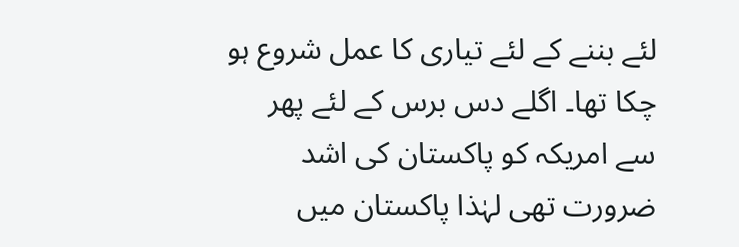لئے بننے کے لئے تیاری کا عمل شروع ہو چکا تھا۔ اگلے دس برس کے لئے پھر سے امریکہ کو پاکستان کی اشد ضرورت تھی لہٰذا پاکستان میں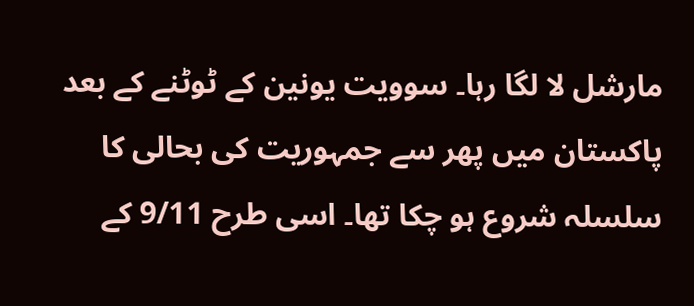مارشل لا لگا رہا۔ سوویت یونین کے ٹوٹنے کے بعد پاکستان میں پھر سے جمہوریت کی بحالی کا سلسلہ شروع ہو چکا تھا۔ اسی طرح 9/11 کے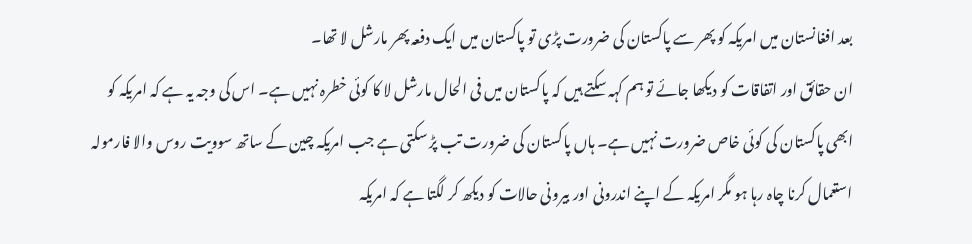بعد افغانستان میں امریکہ کو پھر سے پاکستان کی ضرورت پڑی تو پاکستان میں ایک دفعہ پھر مارشل لا تھا۔
ان حقائق اور اتفاقات کو دیکھا جائے تو ہم کہہ سکتے ہیں کہ پاکستان میں فی الحال مارشل لا کا کوئی خطرہ نہیں ہے۔ اس کی وجہ یہ ہے کہ امریکہ کو ابھی پاکستان کی کوئی خاص ضرورت نہیں ہے۔ ہاں پاکستان کی ضرورت تب پڑ سکتی ہے جب امریکہ چین کے ساتھ سوویت روس والا فارمولہ استعمال کرنا چاہ رہا ہو مگر امریکہ کے اپنے اندرونی اور بیرونی حالات کو دیکھ کر لگتا ہے کہ امریکہ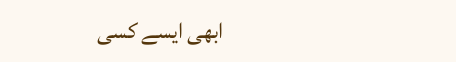ابھی ایسے کسی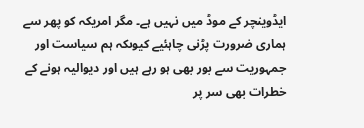ایڈوینچر کے موڈ میں نہیں ہے۔ مگر امریکہ کو پھر سے ہماری ضرورت پڑنی چاہئیے کیوںکہ ہم سیاست اور جمہوریت سے بور بھی ہو رہے ہیں اور دیوالیہ ہونے کے خطرات بھی سر پر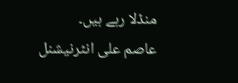منڈلا رہے ہیں۔
عاصم علی انٹرنیشنل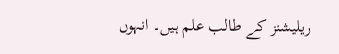ریلیشنز کے طالب علم ہیں۔ انہوں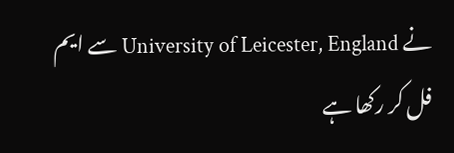نے University of Leicester, England سے ایم فل کر رکھا ہے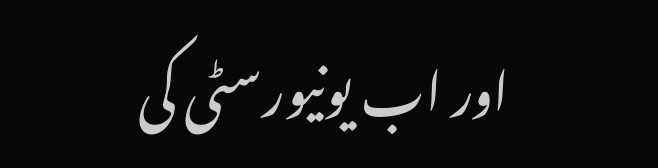اور اب یونیورسٹی کی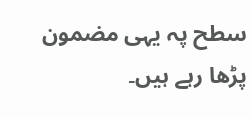سطح پہ یہی مضمون پڑھا رہے ہیں۔